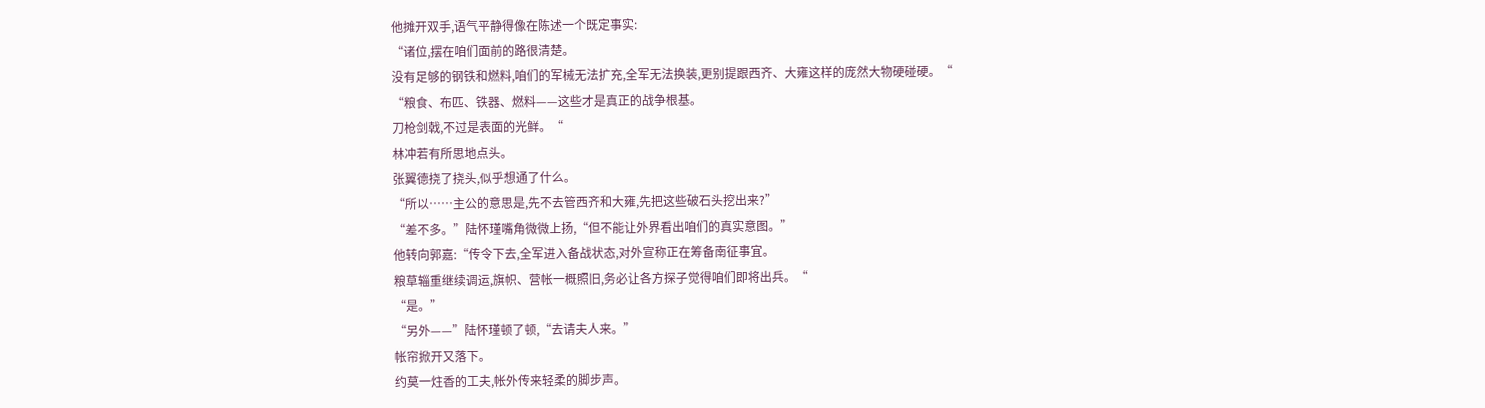他摊开双手,语气平静得像在陈述一个既定事实:
“诸位,摆在咱们面前的路很清楚。
没有足够的钢铁和燃料,咱们的军械无法扩充,全军无法换装,更别提跟西齐、大雍这样的庞然大物硬碰硬。“
“粮食、布匹、铁器、燃料——这些才是真正的战争根基。
刀枪剑戟,不过是表面的光鲜。“
林冲若有所思地点头。
张翼德挠了挠头,似乎想通了什么。
“所以……主公的意思是,先不去管西齐和大雍,先把这些破石头挖出来?”
“差不多。”陆怀瑾嘴角微微上扬,“但不能让外界看出咱们的真实意图。”
他转向郭嘉:“传令下去,全军进入备战状态,对外宣称正在筹备南征事宜。
粮草辎重继续调运,旗帜、营帐一概照旧,务必让各方探子觉得咱们即将出兵。“
“是。”
“另外——”陆怀瑾顿了顿,“去请夫人来。”
帐帘掀开又落下。
约莫一炷香的工夫,帐外传来轻柔的脚步声。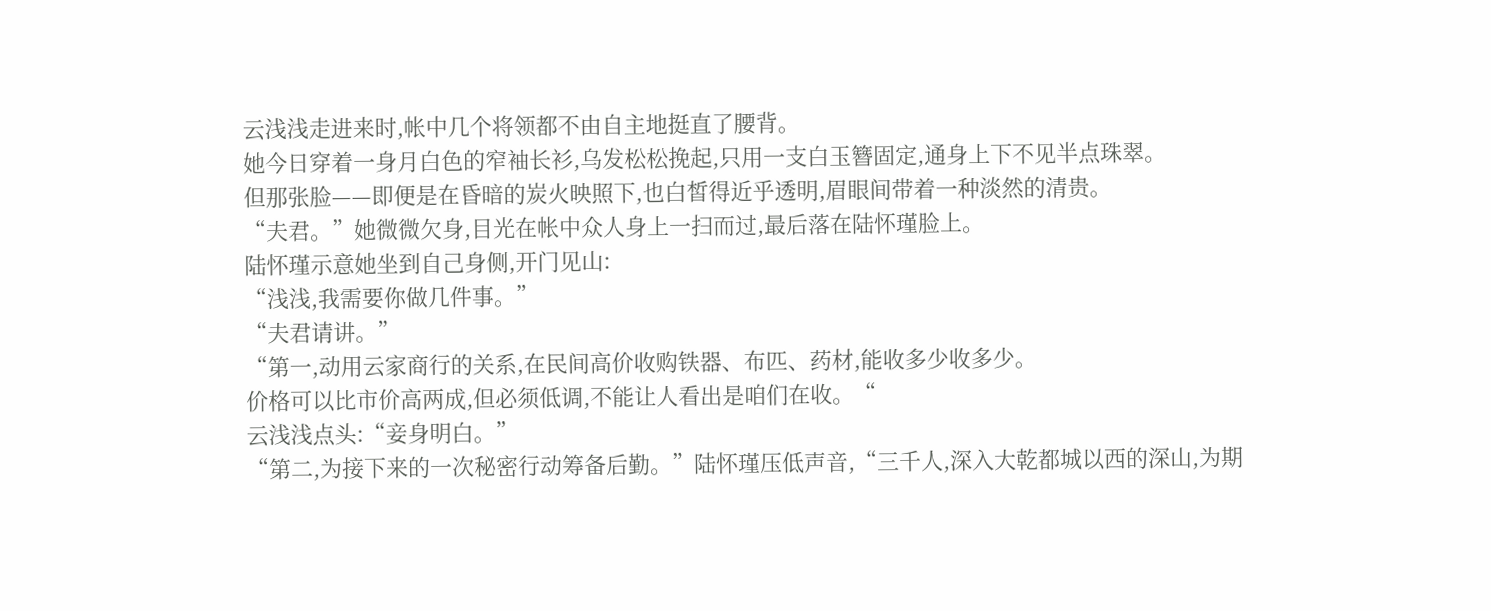云浅浅走进来时,帐中几个将领都不由自主地挺直了腰背。
她今日穿着一身月白色的窄袖长衫,乌发松松挽起,只用一支白玉簪固定,通身上下不见半点珠翠。
但那张脸——即便是在昏暗的炭火映照下,也白皙得近乎透明,眉眼间带着一种淡然的清贵。
“夫君。”她微微欠身,目光在帐中众人身上一扫而过,最后落在陆怀瑾脸上。
陆怀瑾示意她坐到自己身侧,开门见山:
“浅浅,我需要你做几件事。”
“夫君请讲。”
“第一,动用云家商行的关系,在民间高价收购铁器、布匹、药材,能收多少收多少。
价格可以比市价高两成,但必须低调,不能让人看出是咱们在收。“
云浅浅点头:“妾身明白。”
“第二,为接下来的一次秘密行动筹备后勤。”陆怀瑾压低声音,“三千人,深入大乾都城以西的深山,为期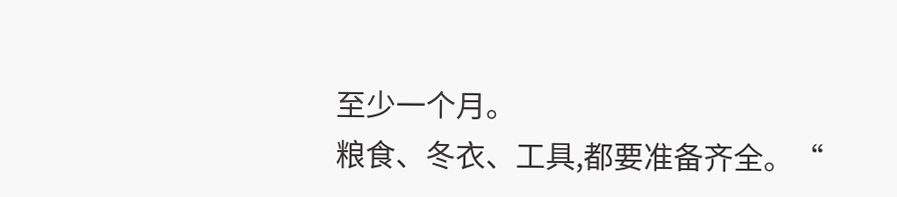至少一个月。
粮食、冬衣、工具,都要准备齐全。“